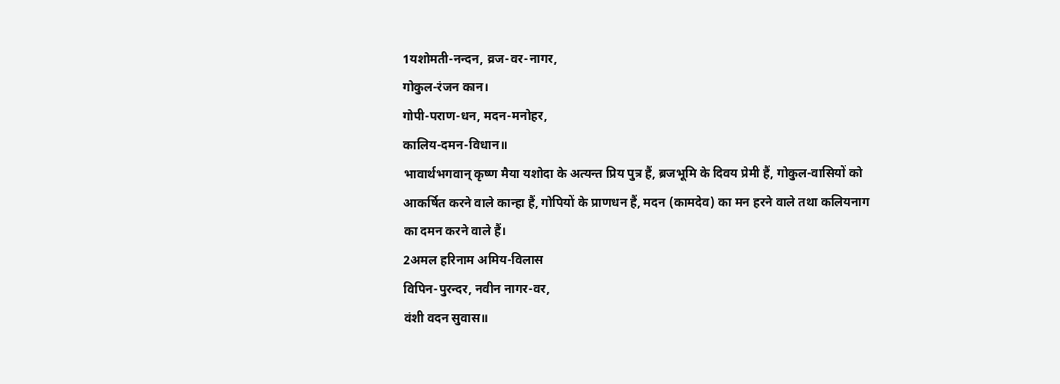1यशोमती-नन्दन, व्रज-वर-नागर,
गोकुल-रंजन कान।
गोपी-पराण-धन, मदन-मनोहर,
कालिय-दमन-विधान॥
भावार्थभगवान् कृष्ण मैया यशोदा के अत्यन्त प्रिय पुत्र हैं, ब्रजभूमि के दिवय प्रेमी हैं, गोकुल-वासियों को आकर्षित करने वाले कान्हा हैं, गोपियों के प्राणधन हैं, मदन (कामदेव) का मन हरने वाले तथा कलियनाग का दमन करने वाले हैं।
2अमल हरिनाम अमिय-विलास
विपिन-पुरन्दर, नवीन नागर-वर,
वंशी वदन सुवास॥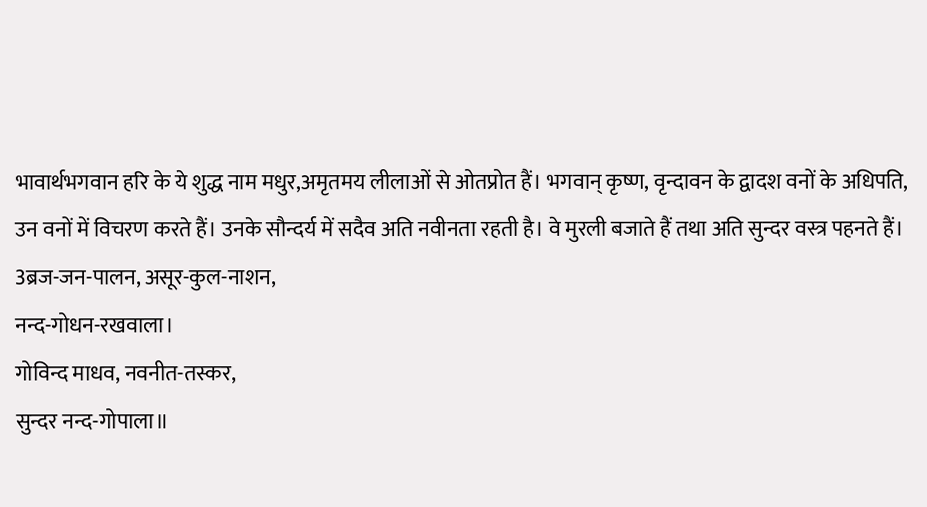भावार्थभगवान हरि के ये शुद्ध नाम मधुर,अमृतमय लीलाओं से ओतप्रोत हैं। भगवान् कृष्ण, वृन्दावन के द्वादश वनों के अधिपति, उन वनों में विचरण करते हैं। उनके सौन्दर्य में सदैव अति नवीनता रहती है। वे मुरली बजाते हैं तथा अति सुन्दर वस्त्र पहनते हैं।
3ब्रज-जन-पालन, असूर-कुल-नाशन,
नन्द-गोधन-रखवाला।
गोविन्द माधव, नवनीत-तस्कर,
सुन्दर नन्द-गोपाला॥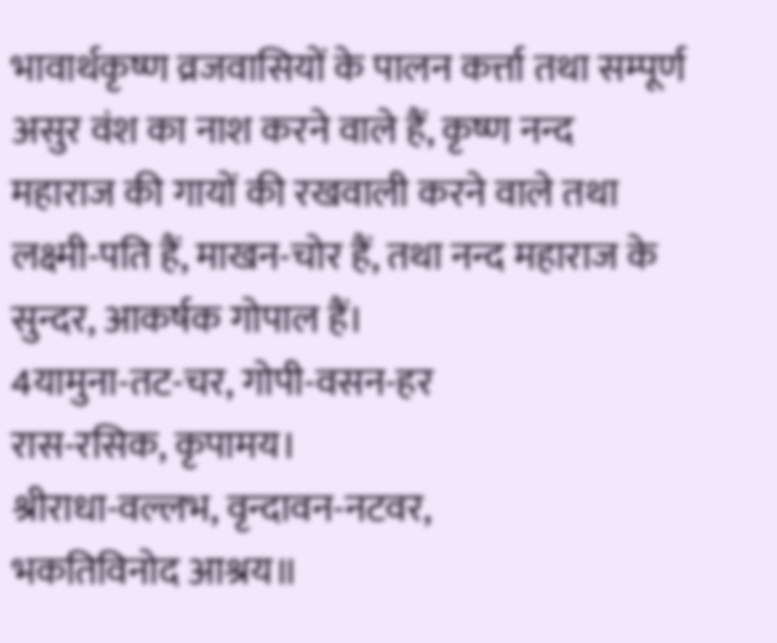भावार्थकृष्ण व्रजवासियों के पालन कर्त्ता तथा सम्पूर्ण असुर वंश का नाश करने वाले हैं, कृष्ण नन्द महाराज की गायों की रखवाली करने वाले तथा लक्ष्मी-पति हैं, माखन-चोर हैं, तथा नन्द महाराज के सुन्दर, आकर्षक गोपाल हैं।
4यामुना-तट-चर, गोपी-वसन-हर
रास-रसिक, कृपामय।
श्रीराधा-वल्लभ, वृन्दावन-नटवर,
भकतिविनोद आश्रय॥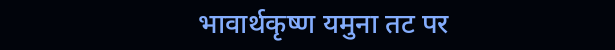भावार्थकृष्ण यमुना तट पर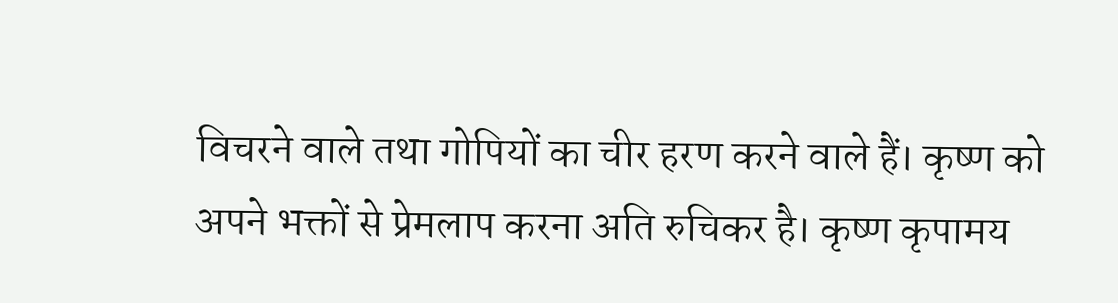विचरने वाले तथा गोपियों का चीर हरण करने वाले हैं। कृष्ण को अपने भक्तों से प्रेमलाप करना अति रुचिकर है। कृष्ण कृपामय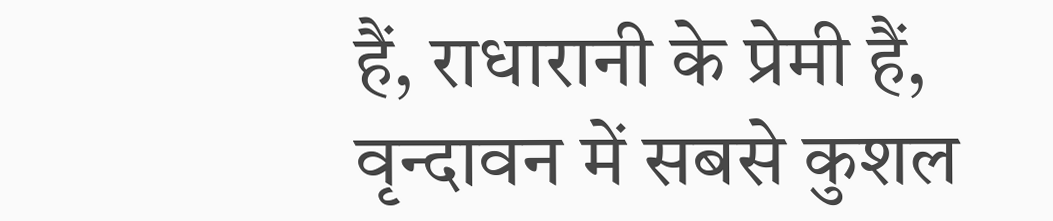हैं, राधारानी के प्रेमी हैं, वृन्दावन में सबसे कुशल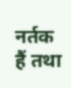नर्तक हैं तथा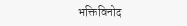भक्तिविनोद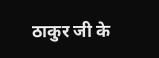ठाकुर जी के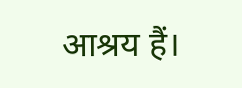आश्रय हैं।